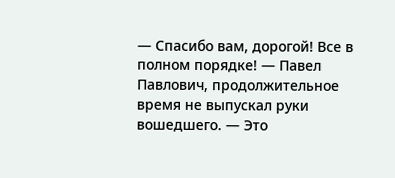— Спасибо вам, дорогой! Все в полном порядке! — Павел Павлович, продолжительное время не выпускал руки вошедшего. — Это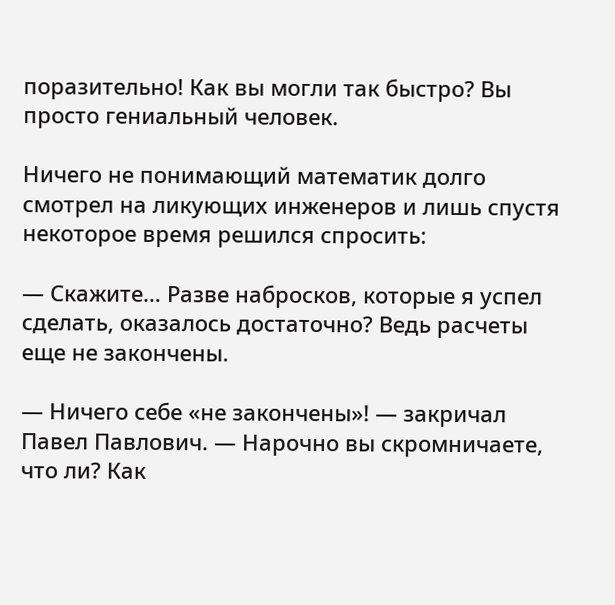поразительно! Как вы могли так быстро? Вы просто гениальный человек.

Ничего не понимающий математик долго смотрел на ликующих инженеров и лишь спустя некоторое время решился спросить:

— Скажите… Разве набросков, которые я успел сделать, оказалось достаточно? Ведь расчеты еще не закончены.

— Ничего себе «не закончены»! — закричал Павел Павлович. — Нарочно вы скромничаете, что ли? Как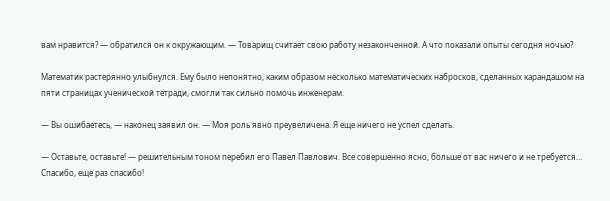вам нравится? — обратился он к окружающим. — Товарищ считает свою работу незаконченной. А что показали опыты сегодня ночью?

Математик растерянно улыбнулся. Ему было непонятно, каким образом несколько математических набросков, сделанных карандашом на пяти страницах ученической тетради, смогли так сильно помочь инженерам.

— Вы ошибаетесь, — наконец заявил он. — Моя роль явно преувеличена. Я еще ничего не успел сделать.

— Оставьте, оставьте! — решительным тоном перебил его Павел Павлович. Все совершенно ясно, больше от вас ничего и не требуется… Спасибо, еще раз спасибо!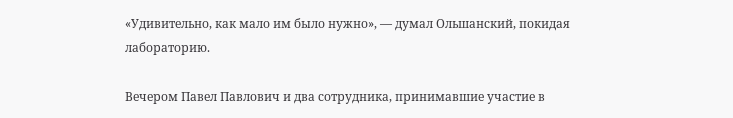«Удивительно, как мало им было нужно», — думал Ольшанский, покидая лабораторию.

Вечером Павел Павлович и два сотрудника, принимавшие участие в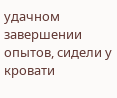удачном завершении опытов, сидели у кровати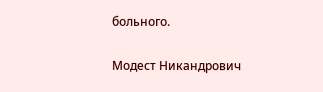больного.

Модест Никандрович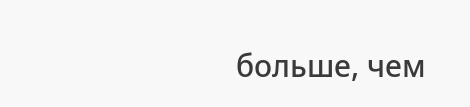больше, чем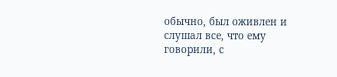обычно, был оживлен и слушал все, что ему говорили, с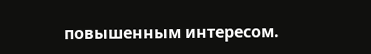повышенным интересом.